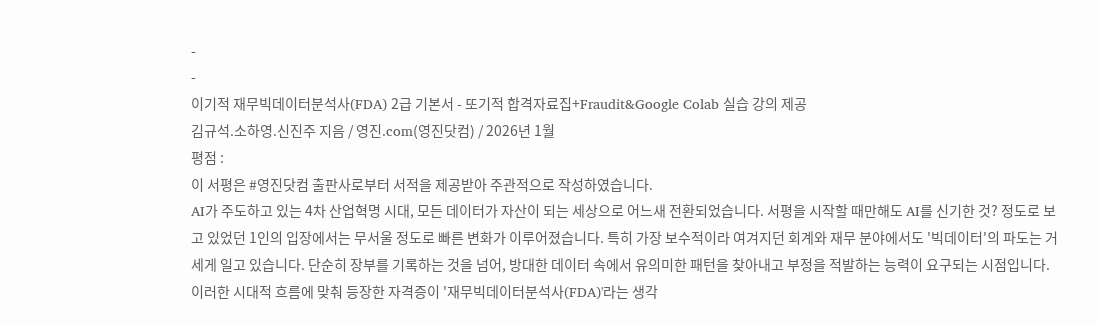-
-
이기적 재무빅데이터분석사(FDA) 2급 기본서 - 또기적 합격자료집+Fraudit&Google Colab 실습 강의 제공
김규석.소하영.신진주 지음 / 영진.com(영진닷컴) / 2026년 1월
평점 :
이 서평은 #영진닷컴 출판사로부터 서적을 제공받아 주관적으로 작성하였습니다.
AI가 주도하고 있는 4차 산업혁명 시대, 모든 데이터가 자산이 되는 세상으로 어느새 전환되었습니다. 서평을 시작할 때만해도 AI를 신기한 것? 정도로 보고 있었던 1인의 입장에서는 무서울 정도로 빠른 변화가 이루어졌습니다. 특히 가장 보수적이라 여겨지던 회계와 재무 분야에서도 '빅데이터'의 파도는 거세게 일고 있습니다. 단순히 장부를 기록하는 것을 넘어, 방대한 데이터 속에서 유의미한 패턴을 찾아내고 부정을 적발하는 능력이 요구되는 시점입니다. 이러한 시대적 흐름에 맞춰 등장한 자격증이 '재무빅데이터분석사(FDA)'라는 생각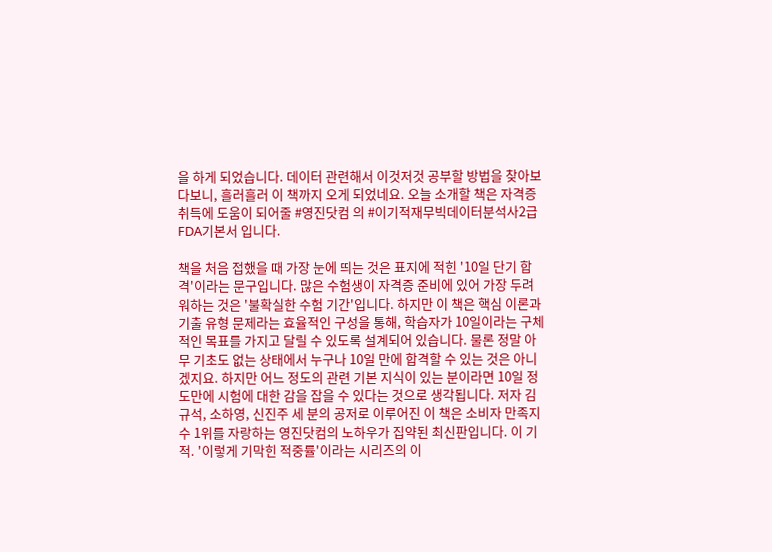을 하게 되었습니다. 데이터 관련해서 이것저것 공부할 방법을 찾아보다보니, 흘러흘러 이 책까지 오게 되었네요. 오늘 소개할 책은 자격증 취득에 도움이 되어줄 #영진닷컴 의 #이기적재무빅데이터분석사2급FDA기본서 입니다.

책을 처음 접했을 때 가장 눈에 띄는 것은 표지에 적힌 '10일 단기 합격'이라는 문구입니다. 많은 수험생이 자격증 준비에 있어 가장 두려워하는 것은 '불확실한 수험 기간'입니다. 하지만 이 책은 핵심 이론과 기출 유형 문제라는 효율적인 구성을 통해, 학습자가 10일이라는 구체적인 목표를 가지고 달릴 수 있도록 설계되어 있습니다. 물론 정말 아무 기초도 없는 상태에서 누구나 10일 만에 합격할 수 있는 것은 아니겠지요. 하지만 어느 정도의 관련 기본 지식이 있는 분이라면 10일 정도만에 시험에 대한 감을 잡을 수 있다는 것으로 생각됩니다. 저자 김규석, 소하영, 신진주 세 분의 공저로 이루어진 이 책은 소비자 만족지수 1위를 자랑하는 영진닷컴의 노하우가 집약된 최신판입니다. 이 기 적. '이렇게 기막힌 적중률'이라는 시리즈의 이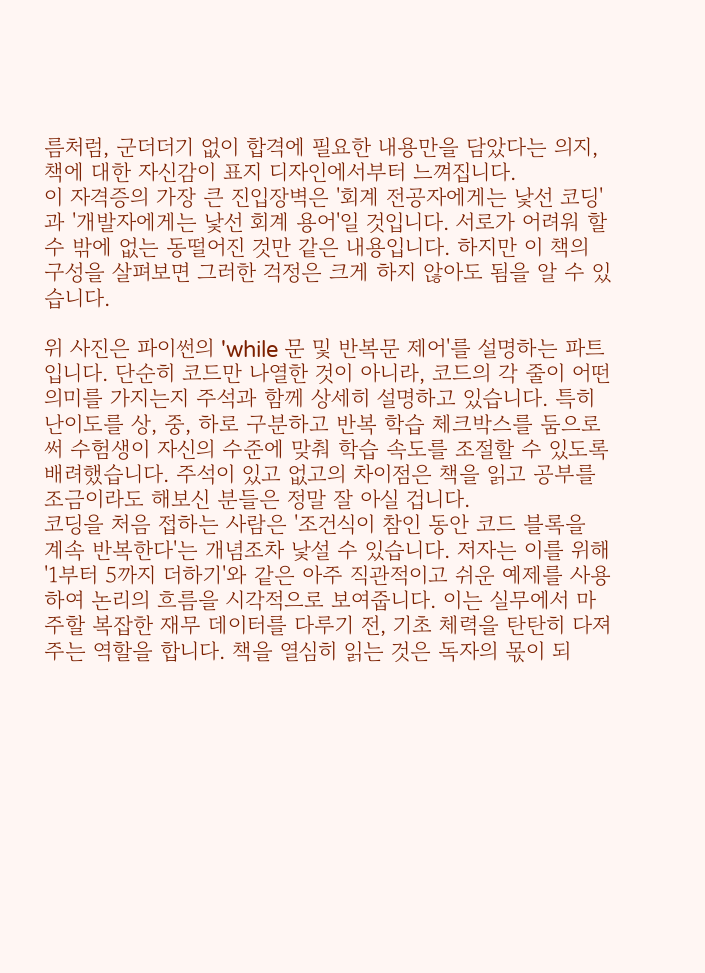름처럼, 군더더기 없이 합격에 필요한 내용만을 담았다는 의지, 책에 대한 자신감이 표지 디자인에서부터 느껴집니다.
이 자격증의 가장 큰 진입장벽은 '회계 전공자에게는 낯선 코딩'과 '개발자에게는 낯선 회계 용어'일 것입니다. 서로가 어려워 할 수 밖에 없는 동떨어진 것만 같은 내용입니다. 하지만 이 책의 구성을 살펴보면 그러한 걱정은 크게 하지 않아도 됨을 알 수 있습니다.

위 사진은 파이썬의 'while 문 및 반복문 제어'를 설명하는 파트입니다. 단순히 코드만 나열한 것이 아니라, 코드의 각 줄이 어떤 의미를 가지는지 주석과 함께 상세히 설명하고 있습니다. 특히 난이도를 상, 중, 하로 구분하고 반복 학습 체크박스를 둠으로써 수험생이 자신의 수준에 맞춰 학습 속도를 조절할 수 있도록 배려했습니다. 주석이 있고 없고의 차이점은 책을 읽고 공부를 조금이라도 해보신 분들은 정말 잘 아실 겁니다.
코딩을 처음 접하는 사람은 '조건식이 참인 동안 코드 블록을 계속 반복한다'는 개념조차 낯설 수 있습니다. 저자는 이를 위해 '1부터 5까지 더하기'와 같은 아주 직관적이고 쉬운 예제를 사용하여 논리의 흐름을 시각적으로 보여줍니다. 이는 실무에서 마주할 복잡한 재무 데이터를 다루기 전, 기초 체력을 탄탄히 다져주는 역할을 합니다. 책을 열심히 읽는 것은 독자의 몫이 되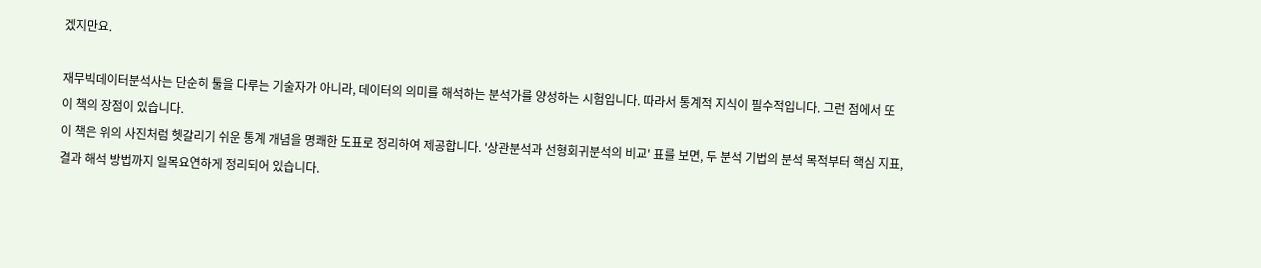겠지만요.

재무빅데이터분석사는 단순히 툴을 다루는 기술자가 아니라, 데이터의 의미를 해석하는 분석가를 양성하는 시험입니다. 따라서 통계적 지식이 필수적입니다. 그런 점에서 또 이 책의 장점이 있습니다.
이 책은 위의 사진처럼 헷갈리기 쉬운 통계 개념을 명쾌한 도표로 정리하여 제공합니다. '상관분석과 선형회귀분석의 비교' 표를 보면, 두 분석 기법의 분석 목적부터 핵심 지표, 결과 해석 방법까지 일목요연하게 정리되어 있습니다.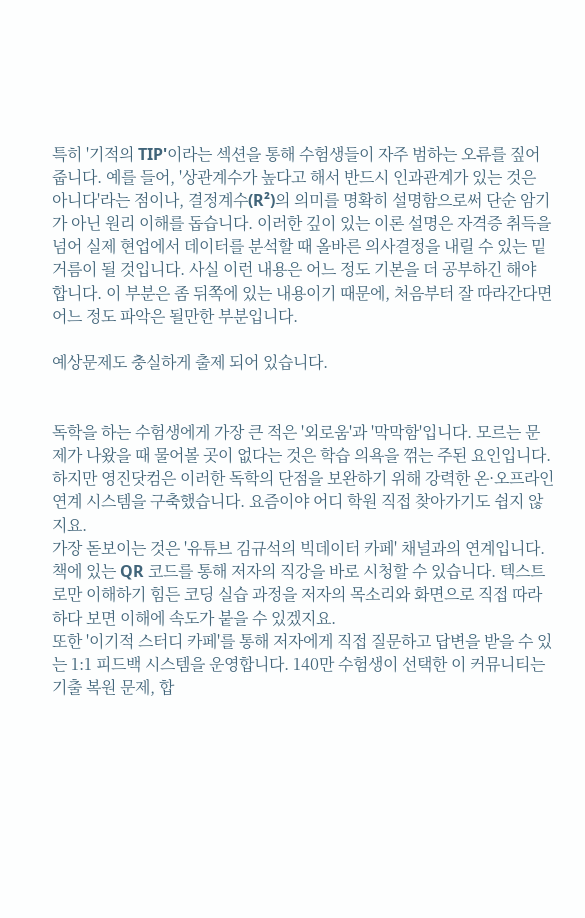특히 '기적의 TIP'이라는 섹션을 통해 수험생들이 자주 범하는 오류를 짚어줍니다. 예를 들어, '상관계수가 높다고 해서 반드시 인과관계가 있는 것은 아니다'라는 점이나, 결정계수(R²)의 의미를 명확히 설명함으로써 단순 암기가 아닌 원리 이해를 돕습니다. 이러한 깊이 있는 이론 설명은 자격증 취득을 넘어 실제 현업에서 데이터를 분석할 때 올바른 의사결정을 내릴 수 있는 밑거름이 될 것입니다. 사실 이런 내용은 어느 정도 기본을 더 공부하긴 해야 합니다. 이 부분은 좀 뒤쪽에 있는 내용이기 때문에, 처음부터 잘 따라간다면 어느 정도 파악은 될만한 부분입니다.

예상문제도 충실하게 출제 되어 있습니다.


독학을 하는 수험생에게 가장 큰 적은 '외로움'과 '막막함'입니다. 모르는 문제가 나왔을 때 물어볼 곳이 없다는 것은 학습 의욕을 꺾는 주된 요인입니다. 하지만 영진닷컴은 이러한 독학의 단점을 보완하기 위해 강력한 온·오프라인 연계 시스템을 구축했습니다. 요즘이야 어디 학원 직접 찾아가기도 쉽지 않지요.
가장 돋보이는 것은 '유튜브 김규석의 빅데이터 카페' 채널과의 연계입니다. 책에 있는 QR 코드를 통해 저자의 직강을 바로 시청할 수 있습니다. 텍스트로만 이해하기 힘든 코딩 실습 과정을 저자의 목소리와 화면으로 직접 따라 하다 보면 이해에 속도가 붙을 수 있겠지요.
또한 '이기적 스터디 카페'를 통해 저자에게 직접 질문하고 답변을 받을 수 있는 1:1 피드백 시스템을 운영합니다. 140만 수험생이 선택한 이 커뮤니티는 기출 복원 문제, 합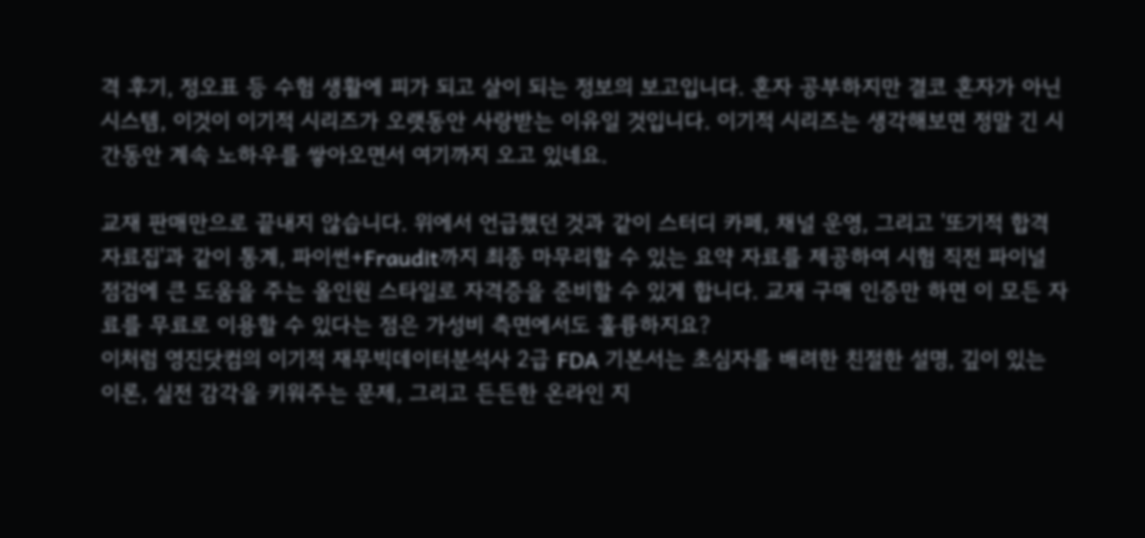격 후기, 정오표 등 수험 생활에 피가 되고 살이 되는 정보의 보고입니다. 혼자 공부하지만 결코 혼자가 아닌 시스템, 이것이 이기적 시리즈가 오랫동안 사랑받는 이유일 것입니다. 이기적 시리즈는 생각해보면 정말 긴 시간동안 계속 노하우를 쌓아오면서 여기까지 오고 있네요.

교재 판매만으로 끝내지 않습니다. 위에서 언급했던 것과 같이 스터디 카페, 채널 운영, 그리고 '또기적 합격자료집'과 같이 통계, 파이썬+Fraudit까지 최종 마무리할 수 있는 요약 자료를 제공하여 시험 직전 파이널 점검에 큰 도움을 주는 올인원 스타일로 자격증을 준비할 수 있게 합니다. 교재 구매 인증만 하면 이 모든 자료를 무료로 이용할 수 있다는 점은 가성비 측면에서도 훌륭하지요?
이처럼 영진닷컴의 이기적 재무빅데이터분석사 2급 FDA 기본서는 초심자를 배려한 친절한 설명, 깊이 있는 이론, 실전 감각을 키워주는 문제, 그리고 든든한 온라인 지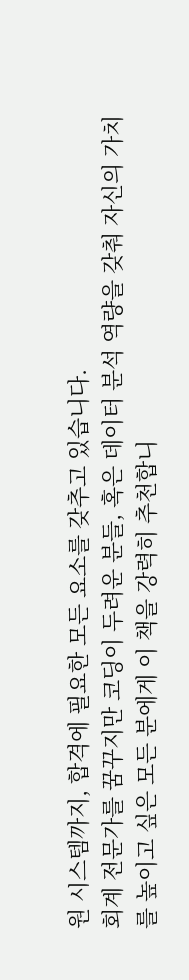원 시스템까지, 합격에 필요한 모든 요소를 갖추고 있습니다.
회계 전문가를 꿈꾸지만 코딩이 두려운 분들, 혹은 데이터 분석 역량을 갖춰 자신의 가치를 높이고 싶은 모든 분에게 이 책을 강력히 추천합니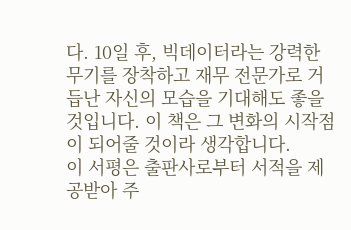다. 10일 후, 빅데이터라는 강력한 무기를 장착하고 재무 전문가로 거듭난 자신의 모습을 기대해도 좋을 것입니다. 이 책은 그 변화의 시작점이 되어줄 것이라 생각합니다.
이 서평은 출판사로부터 서적을 제공받아 주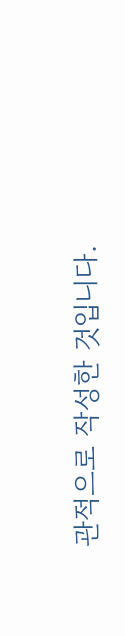관적으로 작성한 것입니다.